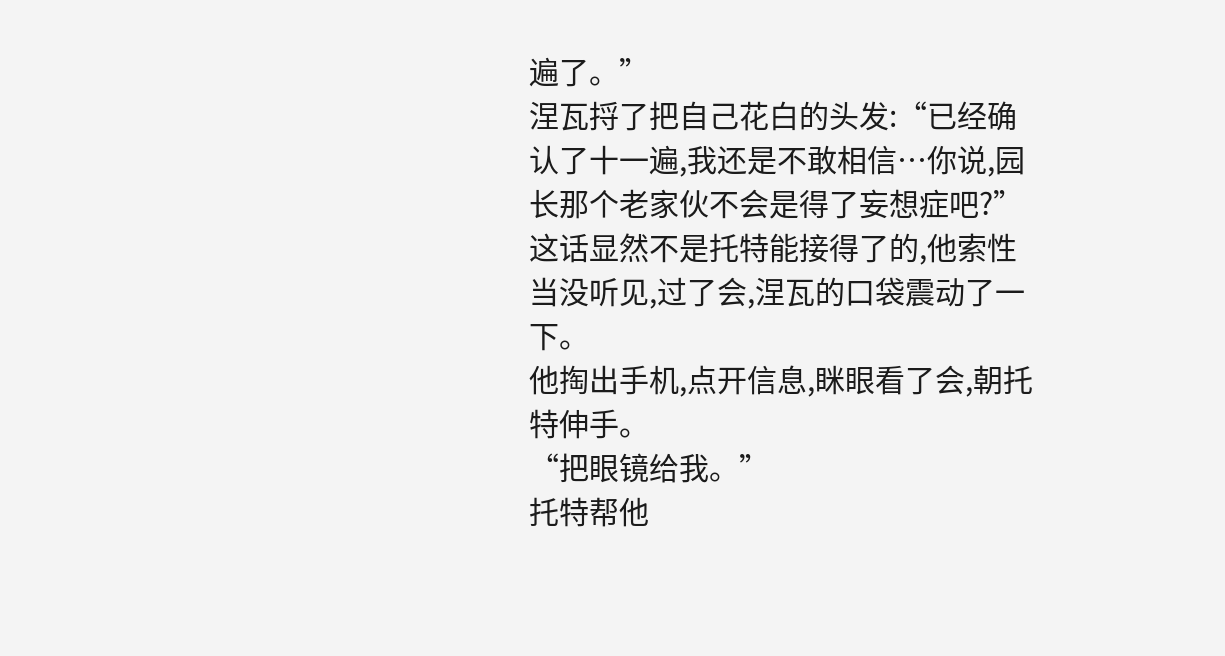遍了。”
涅瓦捋了把自己花白的头发:“已经确认了十一遍,我还是不敢相信…你说,园长那个老家伙不会是得了妄想症吧?”
这话显然不是托特能接得了的,他索性当没听见,过了会,涅瓦的口袋震动了一下。
他掏出手机,点开信息,眯眼看了会,朝托特伸手。
“把眼镜给我。”
托特帮他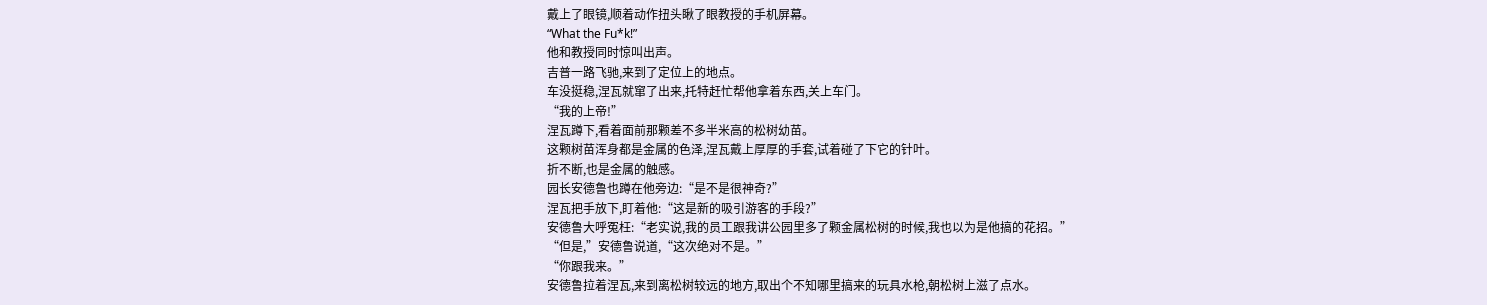戴上了眼镜,顺着动作扭头瞅了眼教授的手机屏幕。
“What the Fu*k!”
他和教授同时惊叫出声。
吉普一路飞驰,来到了定位上的地点。
车没挺稳,涅瓦就窜了出来,托特赶忙帮他拿着东西,关上车门。
“我的上帝!”
涅瓦蹲下,看着面前那颗差不多半米高的松树幼苗。
这颗树苗浑身都是金属的色泽,涅瓦戴上厚厚的手套,试着碰了下它的针叶。
折不断,也是金属的触感。
园长安德鲁也蹲在他旁边:“是不是很神奇?”
涅瓦把手放下,盯着他:“这是新的吸引游客的手段?”
安德鲁大呼冤枉:“老实说,我的员工跟我讲公园里多了颗金属松树的时候,我也以为是他搞的花招。”
“但是,”安德鲁说道,“这次绝对不是。”
“你跟我来。”
安德鲁拉着涅瓦,来到离松树较远的地方,取出个不知哪里搞来的玩具水枪,朝松树上滋了点水。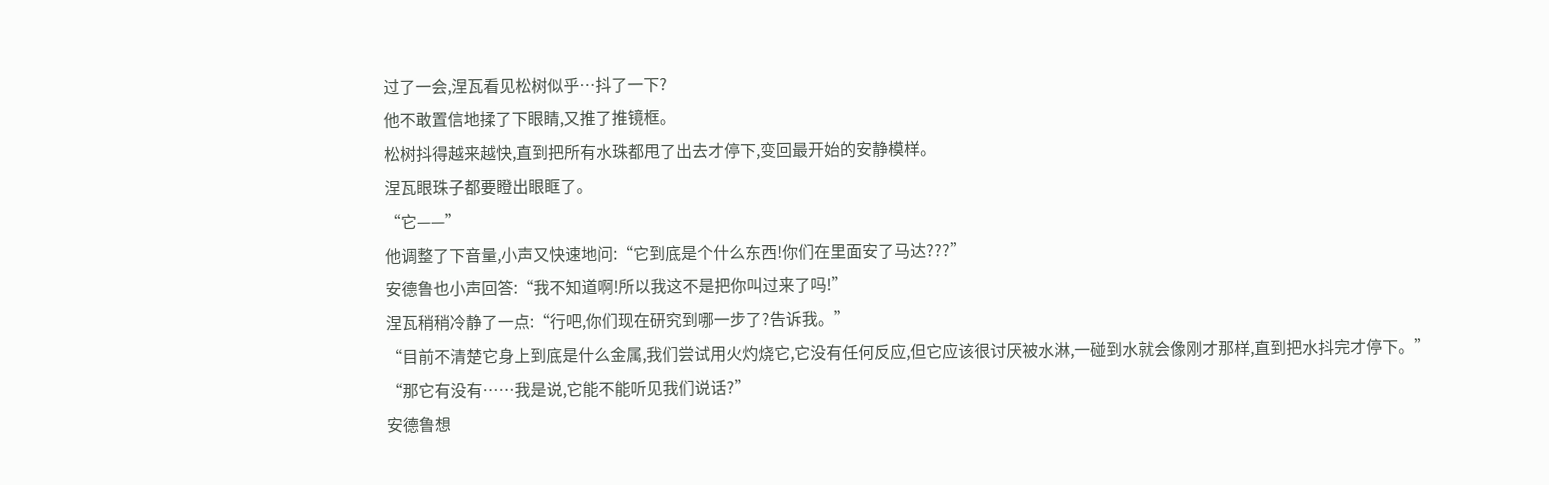过了一会,涅瓦看见松树似乎…抖了一下?
他不敢置信地揉了下眼睛,又推了推镜框。
松树抖得越来越快,直到把所有水珠都甩了出去才停下,变回最开始的安静模样。
涅瓦眼珠子都要瞪出眼眶了。
“它——”
他调整了下音量,小声又快速地问:“它到底是个什么东西!你们在里面安了马达???”
安德鲁也小声回答:“我不知道啊!所以我这不是把你叫过来了吗!”
涅瓦稍稍冷静了一点:“行吧,你们现在研究到哪一步了?告诉我。”
“目前不清楚它身上到底是什么金属,我们尝试用火灼烧它,它没有任何反应,但它应该很讨厌被水淋,一碰到水就会像刚才那样,直到把水抖完才停下。”
“那它有没有……我是说,它能不能听见我们说话?”
安德鲁想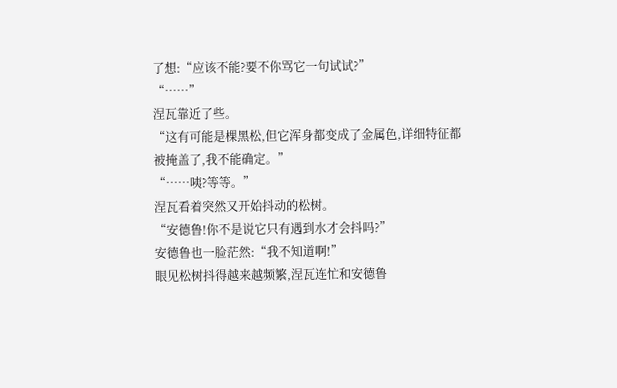了想:“应该不能?要不你骂它一句试试?”
“……”
涅瓦靠近了些。
“这有可能是棵黑松,但它浑身都变成了金属色,详细特征都被掩盖了,我不能确定。”
“……咦?等等。”
涅瓦看着突然又开始抖动的松树。
“安德鲁!你不是说它只有遇到水才会抖吗?”
安德鲁也一脸茫然:“我不知道啊!”
眼见松树抖得越来越频繁,涅瓦连忙和安德鲁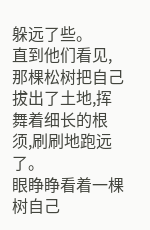躲远了些。
直到他们看见,那棵松树把自己拔出了土地,挥舞着细长的根须,刷刷地跑远了。
眼睁睁看着一棵树自己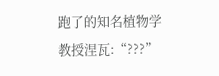跑了的知名植物学教授涅瓦:“???”